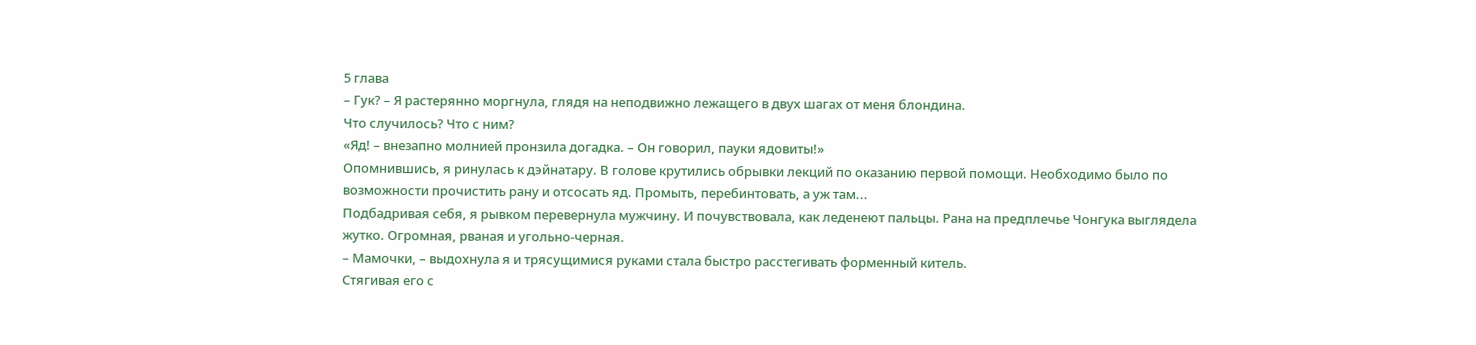5 глава
– Гук? – Я растерянно моргнула, глядя на неподвижно лежащего в двух шагах от меня блондина.
Что случилось? Что с ним?
«Яд! – внезапно молнией пронзила догадка. – Он говорил, пауки ядовиты!»
Опомнившись, я ринулась к дэйнатару. В голове крутились обрывки лекций по оказанию первой помощи. Необходимо было по возможности прочистить рану и отсосать яд. Промыть, перебинтовать, а уж там...
Подбадривая себя, я рывком перевернула мужчину. И почувствовала, как леденеют пальцы. Рана на предплечье Чонгука выглядела жутко. Огромная, рваная и угольно-черная.
– Мамочки, – выдохнула я и трясущимися руками стала быстро расстегивать форменный китель.
Стягивая его с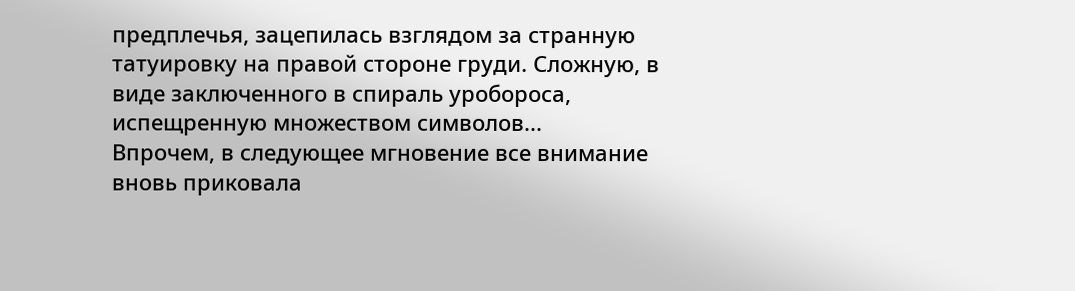предплечья, зацепилась взглядом за странную татуировку на правой стороне груди. Сложную, в виде заключенного в спираль уробороса, испещренную множеством символов...
Впрочем, в следующее мгновение все внимание вновь приковала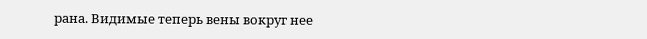рана. Видимые теперь вены вокруг нее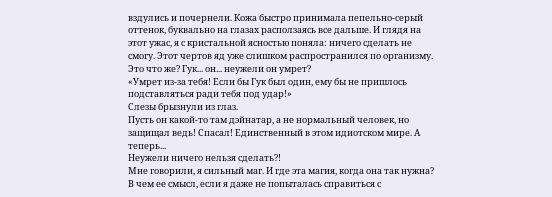вздулись и почернели. Кожа быстро принимала пепельно-серый оттенок, буквально на глазах расползаясь все дальше. И глядя на этот ужас, я с кристальной ясностью поняла: ничего сделать не смогу. Этот чертов яд уже слишком распространился по организму.
Это что же? Гук... он... неужели он умрет?
«Умрет из-за тебя! Если бы Гук был один, ему бы не пришлось подставляться ради тебя под удар!»
Слезы брызнули из глаз.
Пусть он какой-то там дэйнатар, а не нормальный человек, но защищал ведь! Спасал! Единственный в этом идиотском мире. А теперь...
Неужели ничего нельзя сделать?!
Мне говорили, я сильный маг. И где эта магия, когда она так нужна? В чем ее смысл, если я даже не попыталась справиться с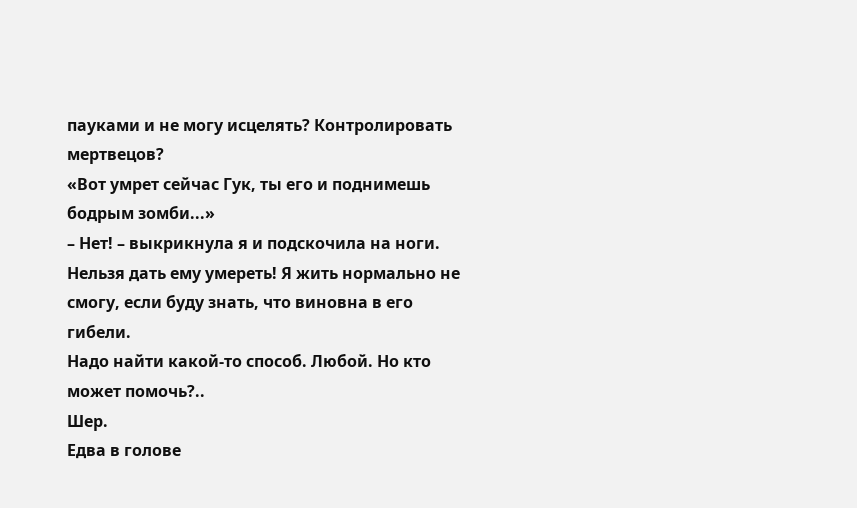пауками и не могу исцелять? Контролировать мертвецов?
«Вот умрет сейчас Гук, ты его и поднимешь бодрым зомби...»
– Нет! – выкрикнула я и подскочила на ноги.
Нельзя дать ему умереть! Я жить нормально не смогу, если буду знать, что виновна в его гибели.
Надо найти какой-то способ. Любой. Но кто может помочь?..
Шер.
Едва в голове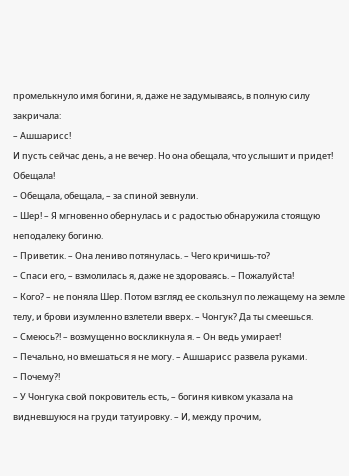промелькнуло имя богини, я, даже не задумываясь, в полную силу закричала:
– Ашшарисс!
И пусть сейчас день, а не вечер. Но она обещала, что услышит и придет! Обещала!
– Обещала, обещала, – за спиной зевнули.
– Шер! – Я мгновенно обернулась и с радостью обнаружила стоящую неподалеку богиню.
– Приветик. – Она лениво потянулась. – Чего кричишь-то?
– Спаси его, – взмолилась я, даже не здороваясь. – Пожалуйста!
– Кого? – не поняла Шер. Потом взгляд ее скользнул по лежащему на земле телу, и брови изумленно взлетели вверх. – Чонгук? Да ты смеешься.
– Смеюсь?! – возмущенно воскликнула я. – Он ведь умирает!
– Печально, но вмешаться я не могу. – Ашшарисс развела руками.
– Почему?!
– У Чонгука свой покровитель есть, – богиня кивком указала на видневшуюся на груди татуировку. – И, между прочим,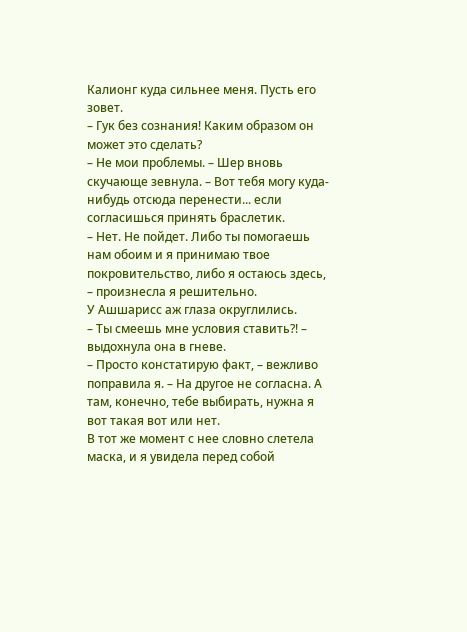Калионг куда сильнее меня. Пусть его зовет.
– Гук без сознания! Каким образом он может это сделать?
– Не мои проблемы. – Шер вновь скучающе зевнула. – Вот тебя могу куда-нибудь отсюда перенести... если согласишься принять браслетик.
– Нет. Не пойдет. Либо ты помогаешь нам обоим и я принимаю твое покровительство, либо я остаюсь здесь, – произнесла я решительно.
У Ашшарисс аж глаза округлились.
– Ты смеешь мне условия ставить?! – выдохнула она в гневе.
– Просто констатирую факт, – вежливо поправила я. – На другое не согласна. А там, конечно, тебе выбирать, нужна я вот такая вот или нет.
В тот же момент с нее словно слетела маска, и я увидела перед собой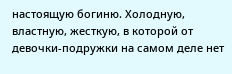настоящую богиню. Холодную, властную, жесткую, в которой от девочки-подружки на самом деле нет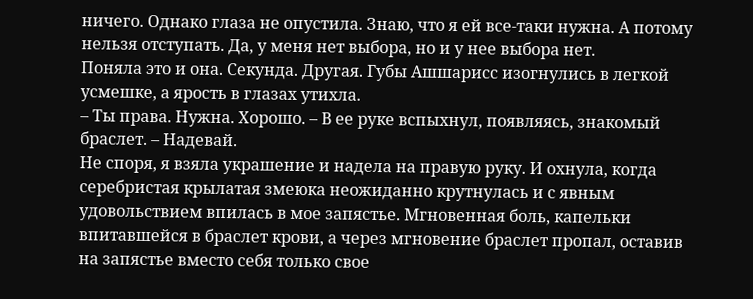ничего. Однако глаза не опустила. Знаю, что я ей все-таки нужна. А потому нельзя отступать. Да, у меня нет выбора, но и у нее выбора нет.
Поняла это и она. Секунда. Другая. Губы Ашшарисс изогнулись в легкой усмешке, а ярость в глазах утихла.
– Ты права. Нужна. Хорошо. – В ее руке вспыхнул, появляясь, знакомый браслет. – Надевай.
Не споря, я взяла украшение и надела на правую руку. И охнула, когда серебристая крылатая змеюка неожиданно крутнулась и с явным удовольствием впилась в мое запястье. Мгновенная боль, капельки впитавшейся в браслет крови, а через мгновение браслет пропал, оставив на запястье вместо себя только свое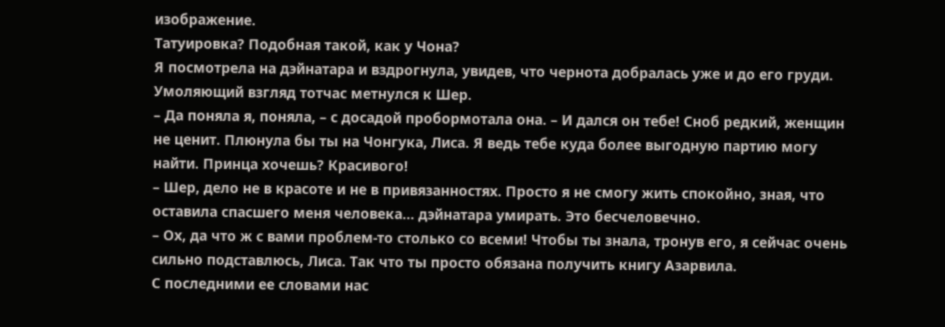изображение.
Татуировка? Подобная такой, как у Чона?
Я посмотрела на дэйнатара и вздрогнула, увидев, что чернота добралась уже и до его груди. Умоляющий взгляд тотчас метнулся к Шер.
– Да поняла я, поняла, – с досадой пробормотала она. – И дался он тебе! Сноб редкий, женщин не ценит. Плюнула бы ты на Чонгука, Лиса. Я ведь тебе куда более выгодную партию могу найти. Принца хочешь? Красивого!
– Шер, дело не в красоте и не в привязанностях. Просто я не смогу жить спокойно, зная, что оставила спасшего меня человека... дэйнатара умирать. Это бесчеловечно.
– Ох, да что ж с вами проблем-то столько со всеми! Чтобы ты знала, тронув его, я сейчас очень сильно подставлюсь, Лиса. Так что ты просто обязана получить книгу Азарвила.
С последними ее словами нас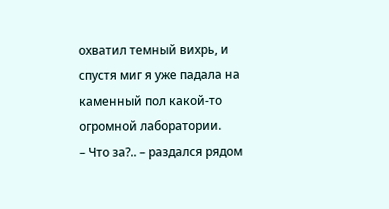охватил темный вихрь, и спустя миг я уже падала на каменный пол какой-то огромной лаборатории.
– Что за?.. – раздался рядом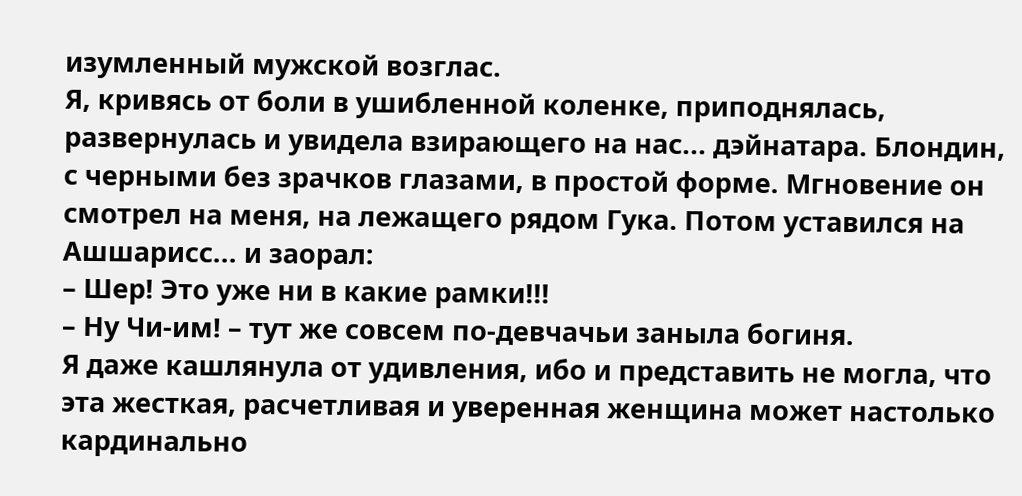изумленный мужской возглас.
Я, кривясь от боли в ушибленной коленке, приподнялась, развернулась и увидела взирающего на нас... дэйнатара. Блондин, с черными без зрачков глазами, в простой форме. Мгновение он смотрел на меня, на лежащего рядом Гука. Потом уставился на Ашшарисс... и заорал:
– Шер! Это уже ни в какие рамки!!!
– Ну Чи-им! – тут же совсем по-девчачьи заныла богиня.
Я даже кашлянула от удивления, ибо и представить не могла, что эта жесткая, расчетливая и уверенная женщина может настолько кардинально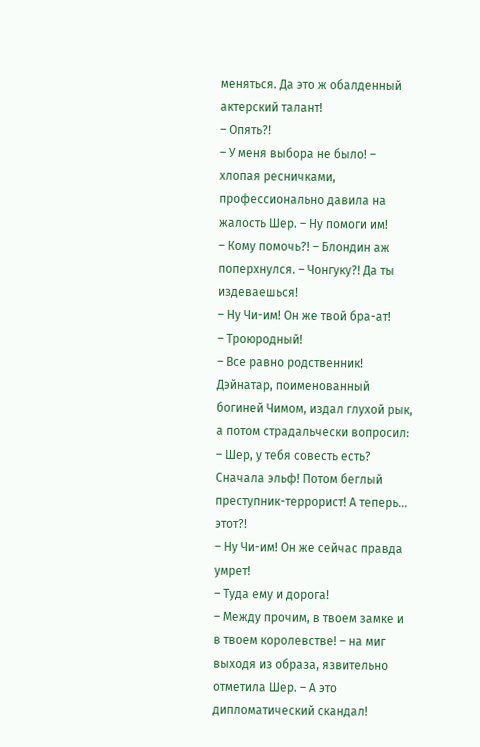меняться. Да это ж обалденный актерский талант!
– Опять?!
– У меня выбора не было! – хлопая ресничками, профессионально давила на жалость Шер. – Ну помоги им!
– Кому помочь?! – Блондин аж поперхнулся. – Чонгуку?! Да ты издеваешься!
– Ну Чи-им! Он же твой бра-ат!
– Троюродный!
– Все равно родственник!
Дэйнатар, поименованный богиней Чимом, издал глухой рык, а потом страдальчески вопросил:
– Шер, у тебя совесть есть? Сначала эльф! Потом беглый преступник-террорист! А теперь... этот?!
– Ну Чи-им! Он же сейчас правда умрет!
– Туда ему и дорога!
– Между прочим, в твоем замке и в твоем королевстве! – на миг выходя из образа, язвительно отметила Шер. – А это дипломатический скандал!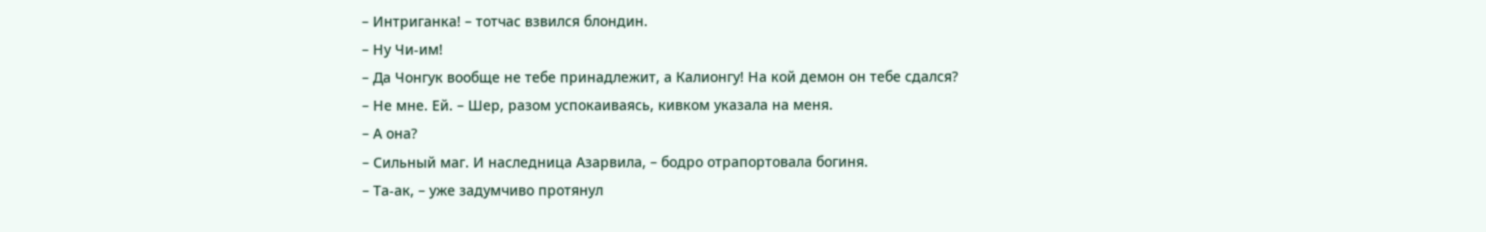– Интриганка! – тотчас взвился блондин.
– Ну Чи-им!
– Да Чонгук вообще не тебе принадлежит, а Калионгу! На кой демон он тебе сдался?
– Не мне. Ей. – Шер, разом успокаиваясь, кивком указала на меня.
– А она?
– Сильный маг. И наследница Азарвила, – бодро отрапортовала богиня.
– Та-ак, – уже задумчиво протянул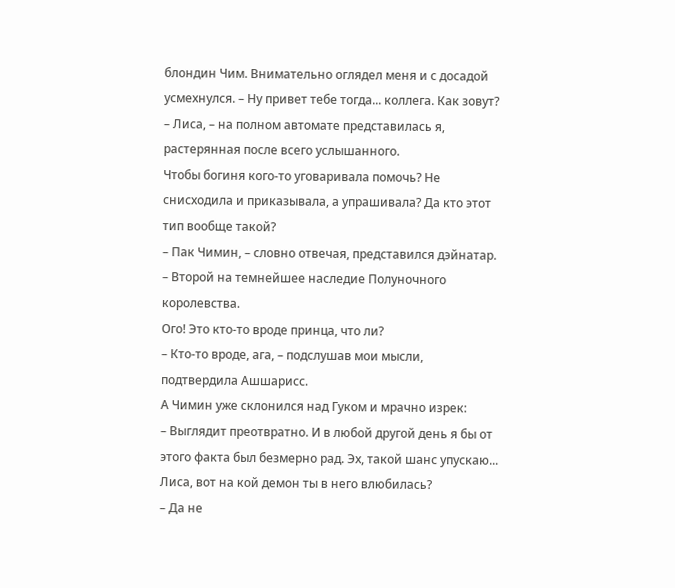блондин Чим. Внимательно оглядел меня и с досадой усмехнулся. – Ну привет тебе тогда... коллега. Как зовут?
– Лиса, – на полном автомате представилась я, растерянная после всего услышанного.
Чтобы богиня кого-то уговаривала помочь? Не снисходила и приказывала, а упрашивала? Да кто этот тип вообще такой?
– Пак Чимин, – словно отвечая, представился дэйнатар. – Второй на темнейшее наследие Полуночного королевства.
Ого! Это кто-то вроде принца, что ли?
– Кто-то вроде, ага, – подслушав мои мысли, подтвердила Ашшарисс.
А Чимин уже склонился над Гуком и мрачно изрек:
– Выглядит преотвратно. И в любой другой день я бы от этого факта был безмерно рад. Эх, такой шанс упускаю... Лиса, вот на кой демон ты в него влюбилась?
– Да не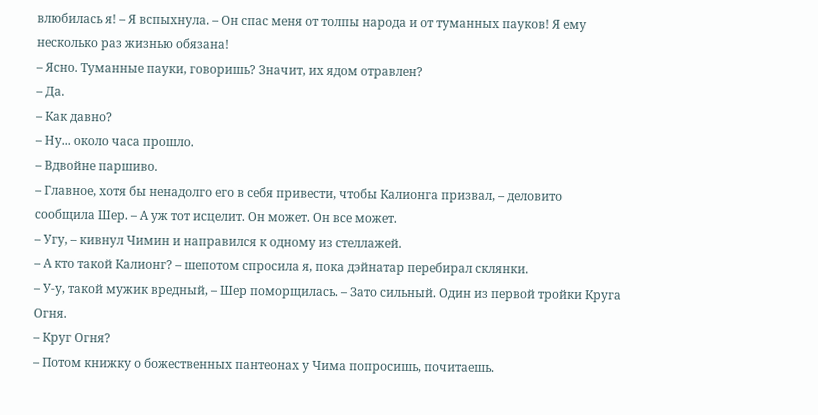влюбилась я! – Я вспыхнула. – Он спас меня от толпы народа и от туманных пауков! Я ему несколько раз жизнью обязана!
– Ясно. Туманные пауки, говоришь? Значит, их ядом отравлен?
– Да.
– Как давно?
– Ну... около часа прошло.
– Вдвойне паршиво.
– Главное, хотя бы ненадолго его в себя привести, чтобы Калионга призвал, – деловито сообщила Шер. – А уж тот исцелит. Он может. Он все может.
– Угу, – кивнул Чимин и направился к одному из стеллажей.
– А кто такой Калионг? – шепотом спросила я, пока дэйнатар перебирал склянки.
– У-у, такой мужик вредный, – Шер поморщилась. – Зато сильный. Один из первой тройки Круга Огня.
– Круг Огня?
– Потом книжку о божественных пантеонах у Чима попросишь, почитаешь.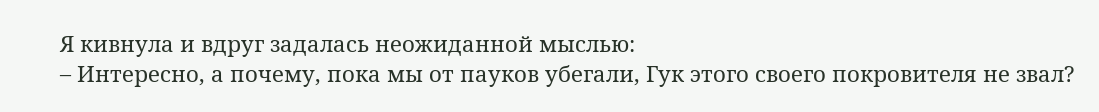Я кивнула и вдруг задалась неожиданной мыслью:
– Интересно, а почему, пока мы от пауков убегали, Гук этого своего покровителя не звал?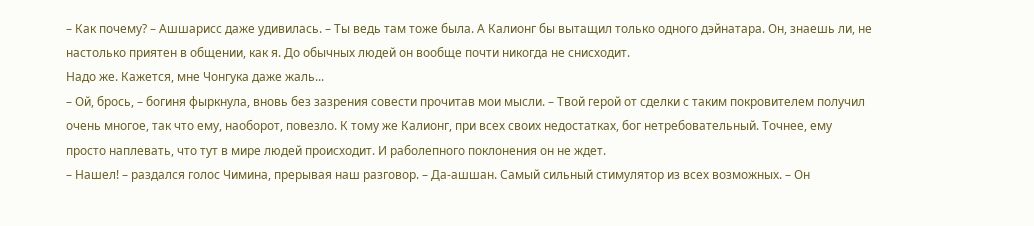– Как почему? – Ашшарисс даже удивилась. – Ты ведь там тоже была. А Калионг бы вытащил только одного дэйнатара. Он, знаешь ли, не настолько приятен в общении, как я. До обычных людей он вообще почти никогда не снисходит.
Надо же. Кажется, мне Чонгука даже жаль...
– Ой, брось, – богиня фыркнула, вновь без зазрения совести прочитав мои мысли. – Твой герой от сделки с таким покровителем получил очень многое, так что ему, наоборот, повезло. К тому же Калионг, при всех своих недостатках, бог нетребовательный. Точнее, ему просто наплевать, что тут в мире людей происходит. И раболепного поклонения он не ждет.
– Нашел! – раздался голос Чимина, прерывая наш разговор. – Да-ашшан. Самый сильный стимулятор из всех возможных. – Он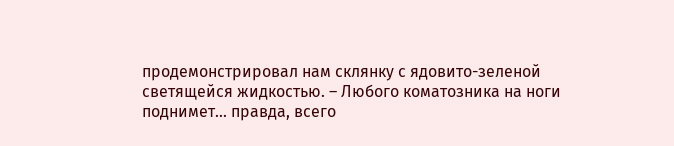продемонстрировал нам склянку с ядовито-зеленой светящейся жидкостью. – Любого коматозника на ноги поднимет... правда, всего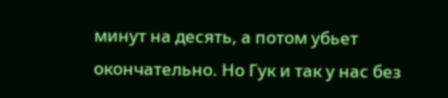минут на десять, а потом убьет окончательно. Но Гук и так у нас без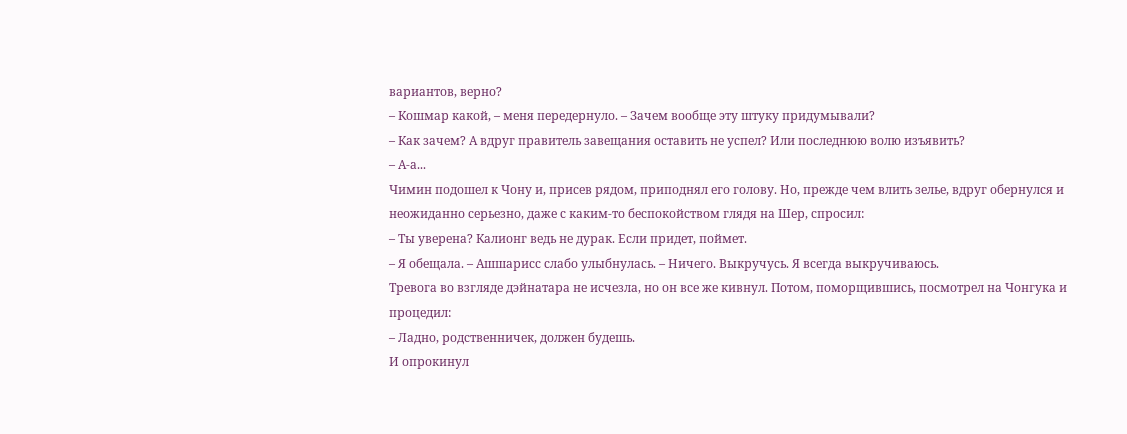вариантов, верно?
– Кошмар какой, – меня передернуло. – Зачем вообще эту штуку придумывали?
– Как зачем? А вдруг правитель завещания оставить не успел? Или последнюю волю изъявить?
– А-а...
Чимин подошел к Чону и, присев рядом, приподнял его голову. Но, прежде чем влить зелье, вдруг обернулся и неожиданно серьезно, даже с каким-то беспокойством глядя на Шер, спросил:
– Ты уверена? Калионг ведь не дурак. Если придет, поймет.
– Я обещала. – Ашшарисс слабо улыбнулась. – Ничего. Выкручусь. Я всегда выкручиваюсь.
Тревога во взгляде дэйнатара не исчезла, но он все же кивнул. Потом, поморщившись, посмотрел на Чонгука и процедил:
– Ладно, родственничек, должен будешь.
И опрокинул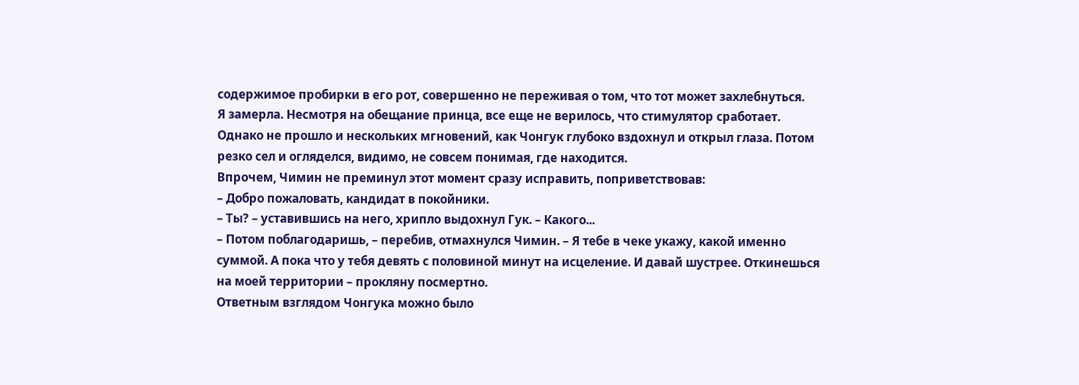содержимое пробирки в его рот, совершенно не переживая о том, что тот может захлебнуться.
Я замерла. Несмотря на обещание принца, все еще не верилось, что стимулятор сработает. Однако не прошло и нескольких мгновений, как Чонгук глубоко вздохнул и открыл глаза. Потом резко сел и огляделся, видимо, не совсем понимая, где находится.
Впрочем, Чимин не преминул этот момент сразу исправить, поприветствовав:
– Добро пожаловать, кандидат в покойники.
– Ты? – уставившись на него, хрипло выдохнул Гук. – Какого...
– Потом поблагодаришь, – перебив, отмахнулся Чимин. – Я тебе в чеке укажу, какой именно суммой. А пока что у тебя девять с половиной минут на исцеление. И давай шустрее. Откинешься на моей территории – прокляну посмертно.
Ответным взглядом Чонгука можно было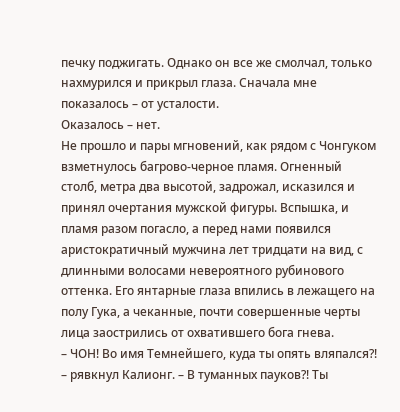печку поджигать. Однако он все же смолчал, только нахмурился и прикрыл глаза. Сначала мне показалось – от усталости.
Оказалось – нет.
Не прошло и пары мгновений, как рядом с Чонгуком взметнулось багрово-черное пламя. Огненный столб, метра два высотой, задрожал, исказился и принял очертания мужской фигуры. Вспышка, и пламя разом погасло, а перед нами появился аристократичный мужчина лет тридцати на вид, с длинными волосами невероятного рубинового оттенка. Его янтарные глаза впились в лежащего на полу Гука, а чеканные, почти совершенные черты лица заострились от охватившего бога гнева.
– ЧОН! Во имя Темнейшего, куда ты опять вляпался?! – рявкнул Калионг. – В туманных пауков?! Ты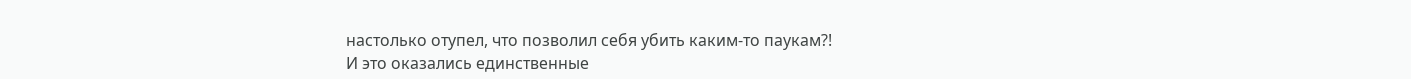настолько отупел, что позволил себя убить каким-то паукам?!
И это оказались единственные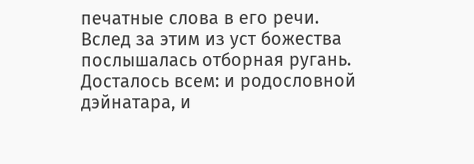печатные слова в его речи.
Вслед за этим из уст божества послышалась отборная ругань. Досталось всем: и родословной дэйнатара, и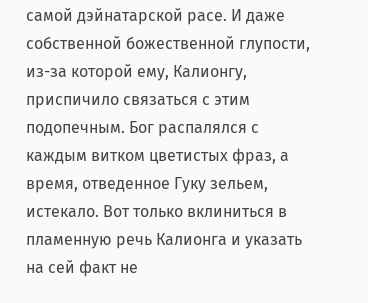самой дэйнатарской расе. И даже собственной божественной глупости, из-за которой ему, Калионгу, приспичило связаться с этим подопечным. Бог распалялся с каждым витком цветистых фраз, а время, отведенное Гуку зельем, истекало. Вот только вклиниться в пламенную речь Калионга и указать на сей факт не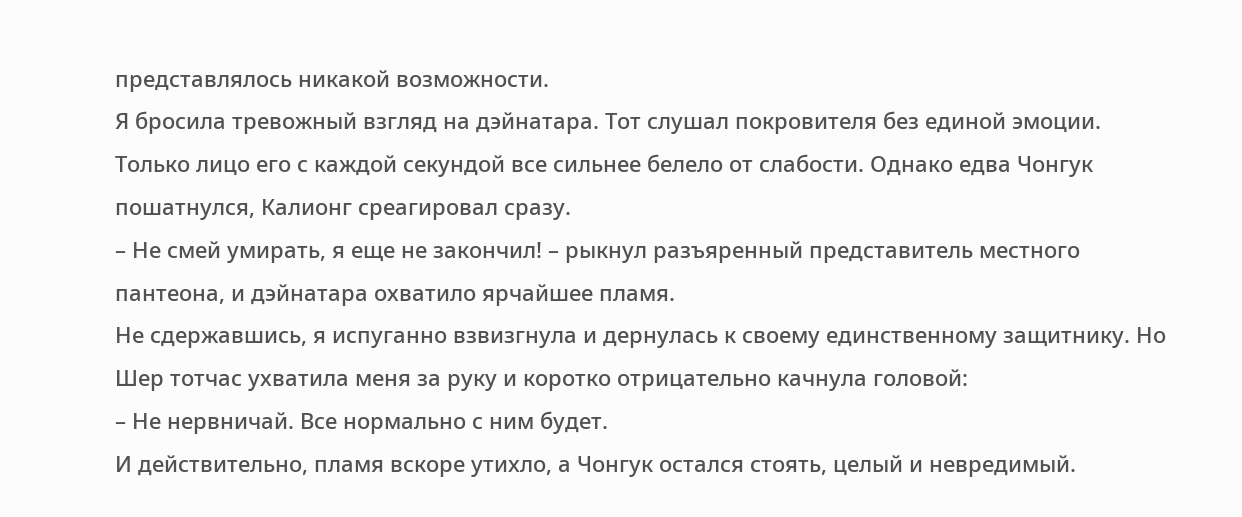представлялось никакой возможности.
Я бросила тревожный взгляд на дэйнатара. Тот слушал покровителя без единой эмоции. Только лицо его с каждой секундой все сильнее белело от слабости. Однако едва Чонгук пошатнулся, Калионг среагировал сразу.
– Не смей умирать, я еще не закончил! – рыкнул разъяренный представитель местного пантеона, и дэйнатара охватило ярчайшее пламя.
Не сдержавшись, я испуганно взвизгнула и дернулась к своему единственному защитнику. Но Шер тотчас ухватила меня за руку и коротко отрицательно качнула головой:
– Не нервничай. Все нормально с ним будет.
И действительно, пламя вскоре утихло, а Чонгук остался стоять, целый и невредимый.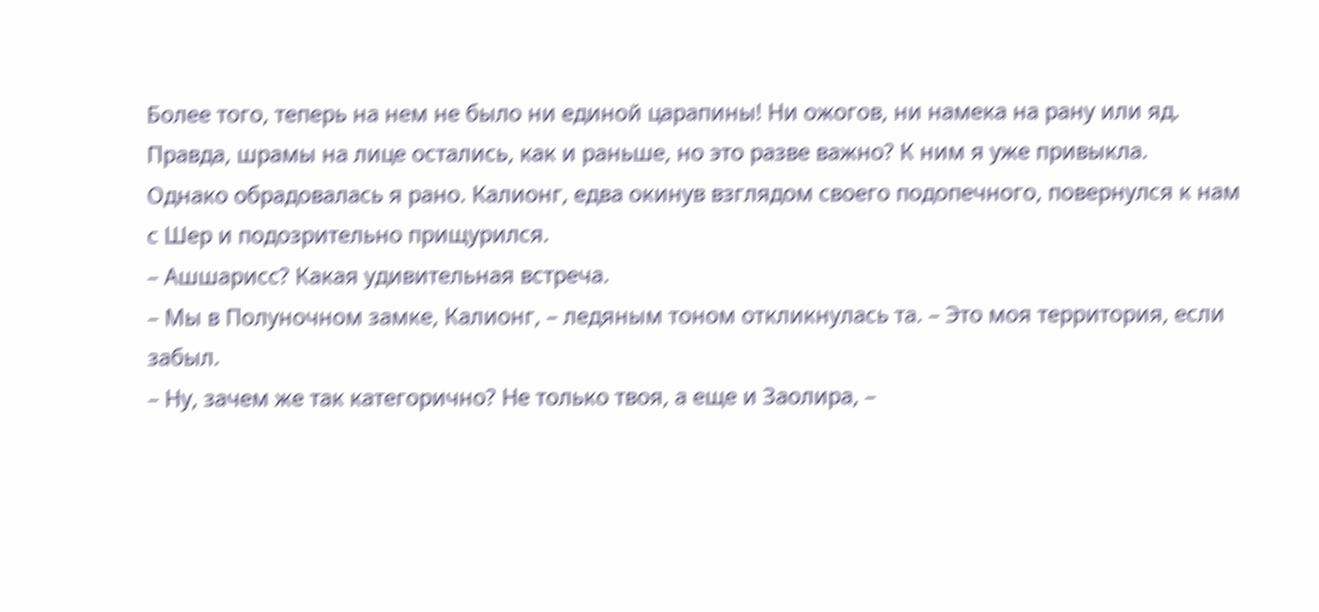Более того, теперь на нем не было ни единой царапины! Ни ожогов, ни намека на рану или яд. Правда, шрамы на лице остались, как и раньше, но это разве важно? К ним я уже привыкла.
Однако обрадовалась я рано. Калионг, едва окинув взглядом своего подопечного, повернулся к нам с Шер и подозрительно прищурился.
– Ашшарисс? Какая удивительная встреча.
– Мы в Полуночном замке, Калионг, – ледяным тоном откликнулась та. – Это моя территория, если забыл.
– Ну, зачем же так категорично? Не только твоя, а еще и Заолира, –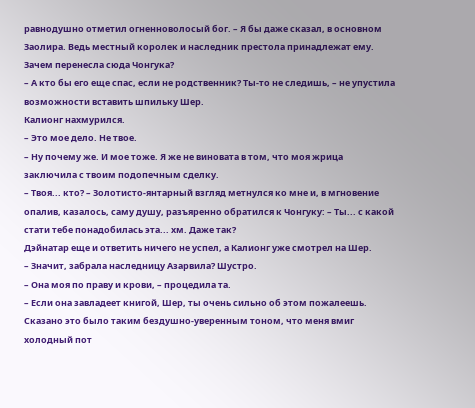равнодушно отметил огненноволосый бог. – Я бы даже сказал, в основном Заолира. Ведь местный королек и наследник престола принадлежат ему. Зачем перенесла сюда Чонгука?
– А кто бы его еще спас, если не родственник? Ты-то не следишь, – не упустила возможности вставить шпильку Шер.
Калионг нахмурился.
– Это мое дело. Не твое.
– Ну почему же. И мое тоже. Я же не виновата в том, что моя жрица заключила с твоим подопечным сделку.
– Твоя... кто? – Золотисто-янтарный взгляд метнулся ко мне и, в мгновение опалив, казалось, саму душу, разъяренно обратился к Чонгуку: – Ты... с какой стати тебе понадобилась эта... хм. Даже так?
Дэйнатар еще и ответить ничего не успел, а Калионг уже смотрел на Шер.
– Значит, забрала наследницу Азарвила? Шустро.
– Она моя по праву и крови, – процедила та.
– Если она завладеет книгой, Шер, ты очень сильно об этом пожалеешь.
Сказано это было таким бездушно-уверенным тоном, что меня вмиг холодный пот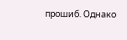прошиб. Однако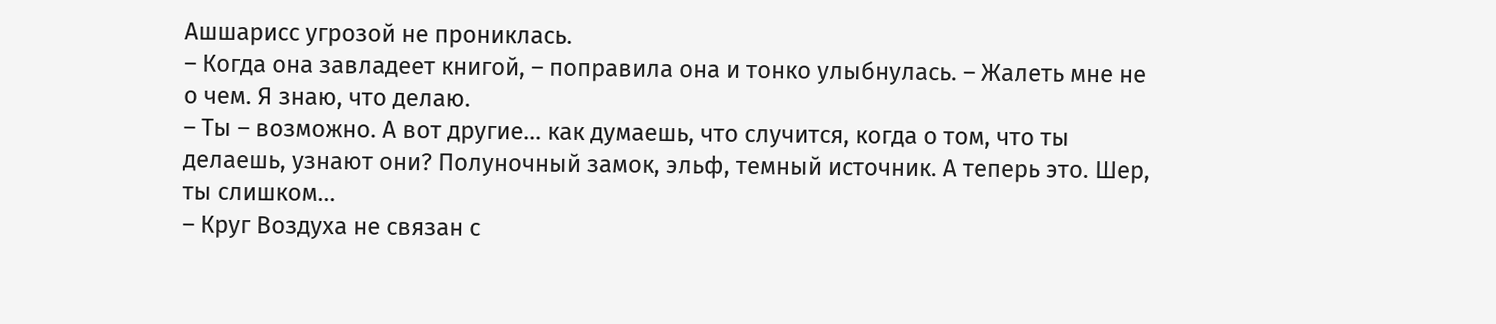Ашшарисс угрозой не прониклась.
– Когда она завладеет книгой, – поправила она и тонко улыбнулась. – Жалеть мне не о чем. Я знаю, что делаю.
– Ты – возможно. А вот другие... как думаешь, что случится, когда о том, что ты делаешь, узнают они? Полуночный замок, эльф, темный источник. А теперь это. Шер, ты слишком...
– Круг Воздуха не связан с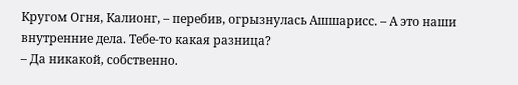Кругом Огня, Калионг, – перебив, огрызнулась Ашшарисс. – А это наши внутренние дела. Тебе-то какая разница?
– Да никакой, собственно.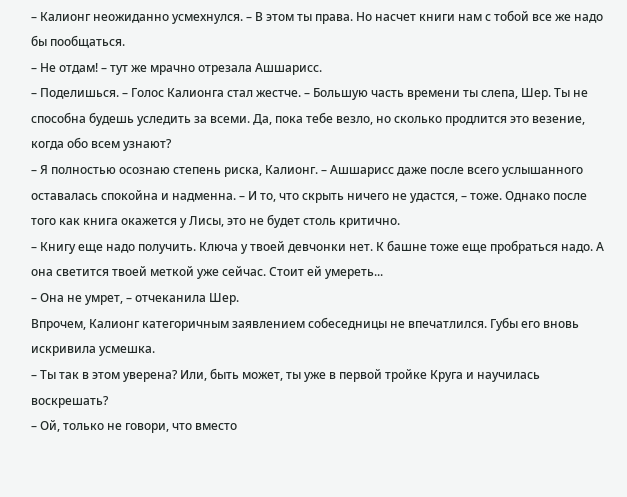– Калионг неожиданно усмехнулся. – В этом ты права. Но насчет книги нам с тобой все же надо бы пообщаться.
– Не отдам! – тут же мрачно отрезала Ашшарисс.
– Поделишься. – Голос Калионга стал жестче. – Большую часть времени ты слепа, Шер. Ты не способна будешь уследить за всеми. Да, пока тебе везло, но сколько продлится это везение, когда обо всем узнают?
– Я полностью осознаю степень риска, Калионг. – Ашшарисс даже после всего услышанного оставалась спокойна и надменна. – И то, что скрыть ничего не удастся, – тоже. Однако после того как книга окажется у Лисы, это не будет столь критично.
– Книгу еще надо получить. Ключа у твоей девчонки нет. К башне тоже еще пробраться надо. А она светится твоей меткой уже сейчас. Стоит ей умереть...
– Она не умрет, – отчеканила Шер.
Впрочем, Калионг категоричным заявлением собеседницы не впечатлился. Губы его вновь искривила усмешка.
– Ты так в этом уверена? Или, быть может, ты уже в первой тройке Круга и научилась воскрешать?
– Ой, только не говори, что вместо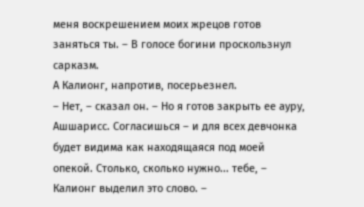меня воскрешением моих жрецов готов заняться ты. – В голосе богини проскользнул сарказм.
А Калионг, напротив, посерьезнел.
– Нет, – сказал он. – Но я готов закрыть ее ауру, Ашшарисс. Согласишься – и для всех девчонка будет видима как находящаяся под моей опекой. Столько, сколько нужно... тебе, – Калионг выделил это слово. –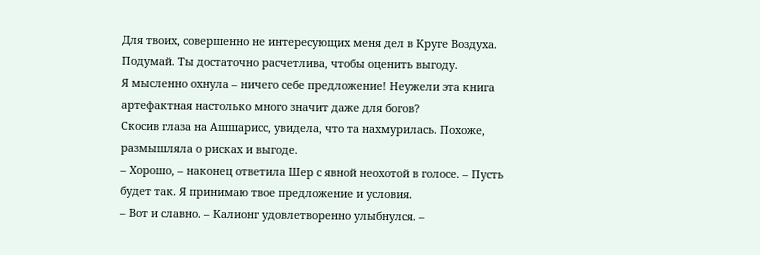Для твоих, совершенно не интересующих меня дел в Круге Воздуха. Подумай. Ты достаточно расчетлива, чтобы оценить выгоду.
Я мысленно охнула – ничего себе предложение! Неужели эта книга артефактная настолько много значит даже для богов?
Скосив глаза на Ашшарисс, увидела, что та нахмурилась. Похоже, размышляла о рисках и выгоде.
– Хорошо, – наконец ответила Шер с явной неохотой в голосе. – Пусть будет так. Я принимаю твое предложение и условия.
– Вот и славно. – Калионг удовлетворенно улыбнулся. –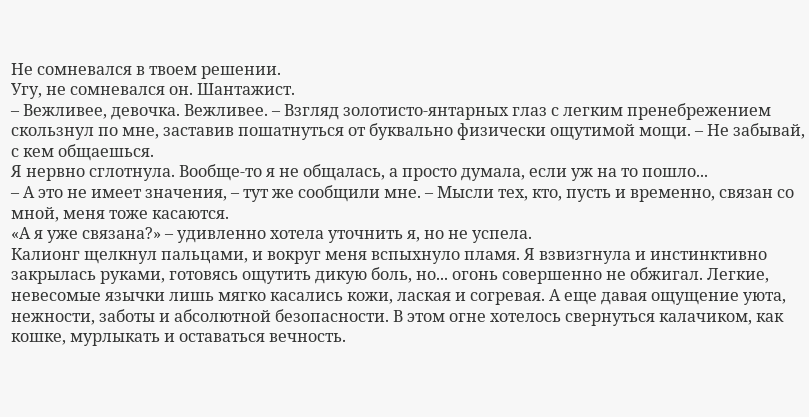Не сомневался в твоем решении.
Угу, не сомневался он. Шантажист.
– Вежливее, девочка. Вежливее. – Взгляд золотисто-янтарных глаз с легким пренебрежением скользнул по мне, заставив пошатнуться от буквально физически ощутимой мощи. – Не забывай, с кем общаешься.
Я нервно сглотнула. Вообще-то я не общалась, а просто думала, если уж на то пошло...
– А это не имеет значения, – тут же сообщили мне. – Мысли тех, кто, пусть и временно, связан со мной, меня тоже касаются.
«А я уже связана?» – удивленно хотела уточнить я, но не успела.
Калионг щелкнул пальцами, и вокруг меня вспыхнуло пламя. Я взвизгнула и инстинктивно закрылась руками, готовясь ощутить дикую боль, но... огонь совершенно не обжигал. Легкие, невесомые язычки лишь мягко касались кожи, лаская и согревая. А еще давая ощущение уюта, нежности, заботы и абсолютной безопасности. В этом огне хотелось свернуться калачиком, как кошке, мурлыкать и оставаться вечность.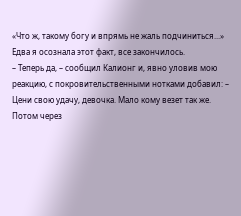«Что ж, такому богу и впрямь не жаль подчиниться...»
Едва я осознала этот факт, все закончилось.
– Теперь да, – сообщил Калионг и, явно уловив мою реакцию, с покровительственными нотками добавил: – Цени свою удачу, девочка. Мало кому везет так же.
Потом через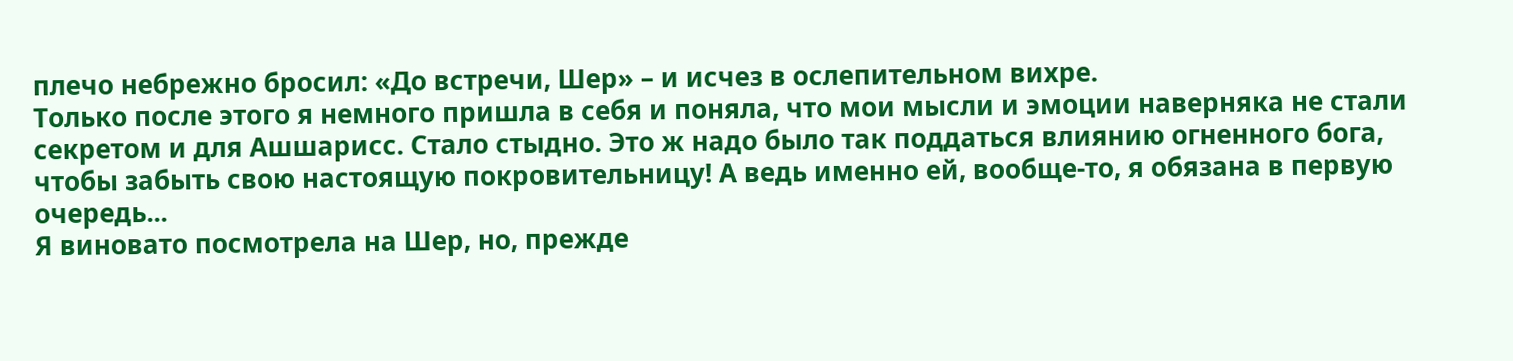плечо небрежно бросил: «До встречи, Шер» – и исчез в ослепительном вихре.
Только после этого я немного пришла в себя и поняла, что мои мысли и эмоции наверняка не стали секретом и для Ашшарисс. Стало стыдно. Это ж надо было так поддаться влиянию огненного бога, чтобы забыть свою настоящую покровительницу! А ведь именно ей, вообще-то, я обязана в первую очередь...
Я виновато посмотрела на Шер, но, прежде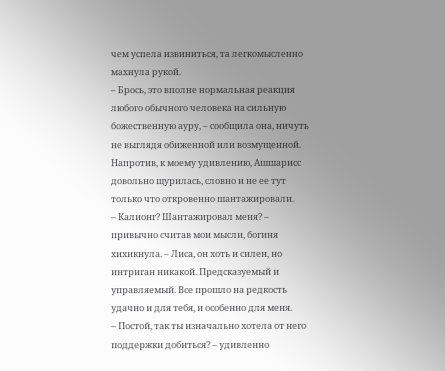чем успела извиниться, та легкомысленно махнула рукой.
– Брось, это вполне нормальная реакция любого обычного человека на сильную божественную ауру, – сообщила она, ничуть не выглядя обиженной или возмущенной. Напротив, к моему удивлению, Ашшарисс довольно щурилась, словно и не ее тут только что откровенно шантажировали.
– Калионг? Шантажировал меня? – привычно считав мои мысли, богиня хихикнула. – Лиса, он хоть и силен, но интриган никакой. Предсказуемый и управляемый. Все прошло на редкость удачно и для тебя, и особенно для меня.
– Постой, так ты изначально хотела от него поддержки добиться? – удивленно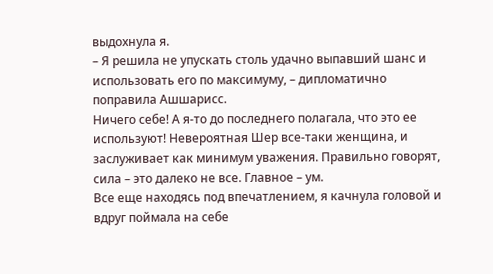выдохнула я.
– Я решила не упускать столь удачно выпавший шанс и использовать его по максимуму, – дипломатично поправила Ашшарисс.
Ничего себе! А я-то до последнего полагала, что это ее используют! Невероятная Шер все-таки женщина, и заслуживает как минимум уважения. Правильно говорят, сила – это далеко не все. Главное – ум.
Все еще находясь под впечатлением, я качнула головой и вдруг поймала на себе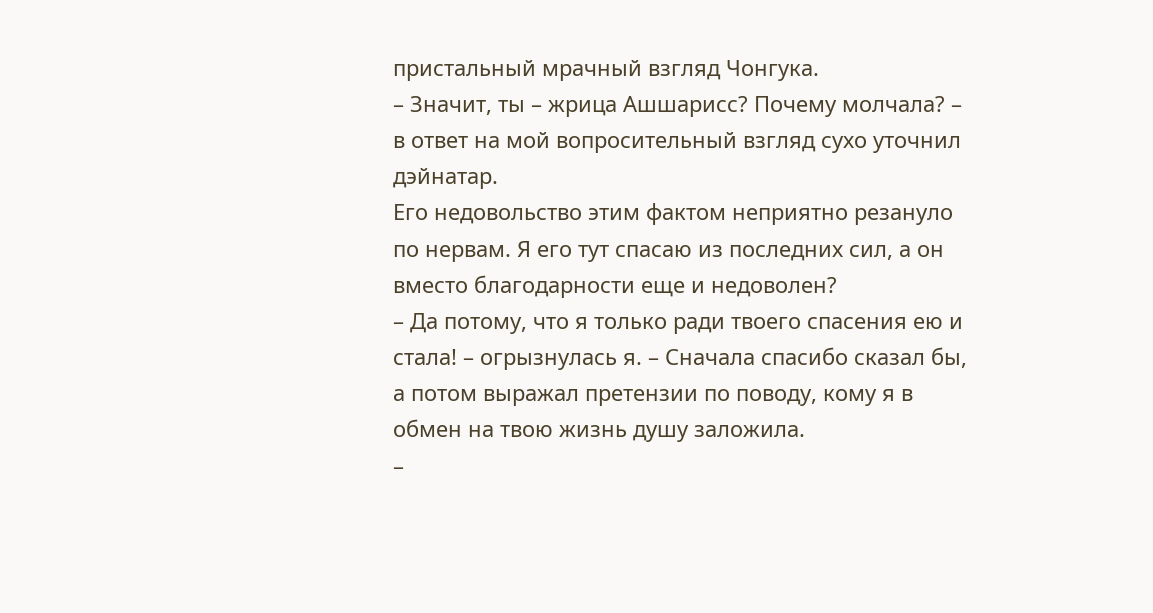пристальный мрачный взгляд Чонгука.
– Значит, ты – жрица Ашшарисс? Почему молчала? – в ответ на мой вопросительный взгляд сухо уточнил дэйнатар.
Его недовольство этим фактом неприятно резануло по нервам. Я его тут спасаю из последних сил, а он вместо благодарности еще и недоволен?
– Да потому, что я только ради твоего спасения ею и стала! – огрызнулась я. – Сначала спасибо сказал бы, а потом выражал претензии по поводу, кому я в обмен на твою жизнь душу заложила.
–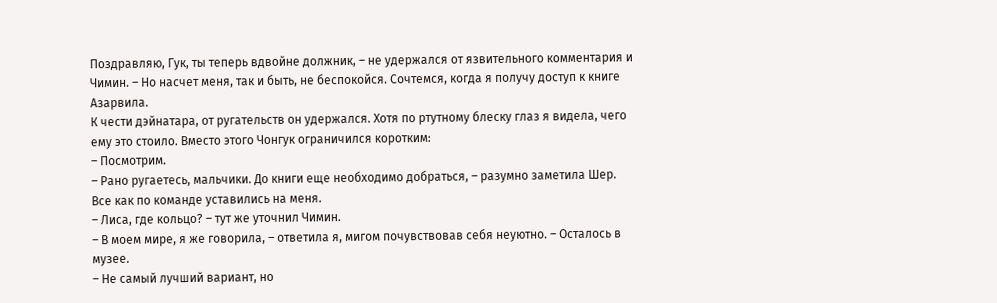Поздравляю, Гук, ты теперь вдвойне должник, – не удержался от язвительного комментария и Чимин. – Но насчет меня, так и быть, не беспокойся. Сочтемся, когда я получу доступ к книге Азарвила.
К чести дэйнатара, от ругательств он удержался. Хотя по ртутному блеску глаз я видела, чего ему это стоило. Вместо этого Чонгук ограничился коротким:
– Посмотрим.
– Рано ругаетесь, мальчики. До книги еще необходимо добраться, – разумно заметила Шер.
Все как по команде уставились на меня.
– Лиса, где кольцо? – тут же уточнил Чимин.
– В моем мире, я же говорила, – ответила я, мигом почувствовав себя неуютно. – Осталось в музее.
– Не самый лучший вариант, но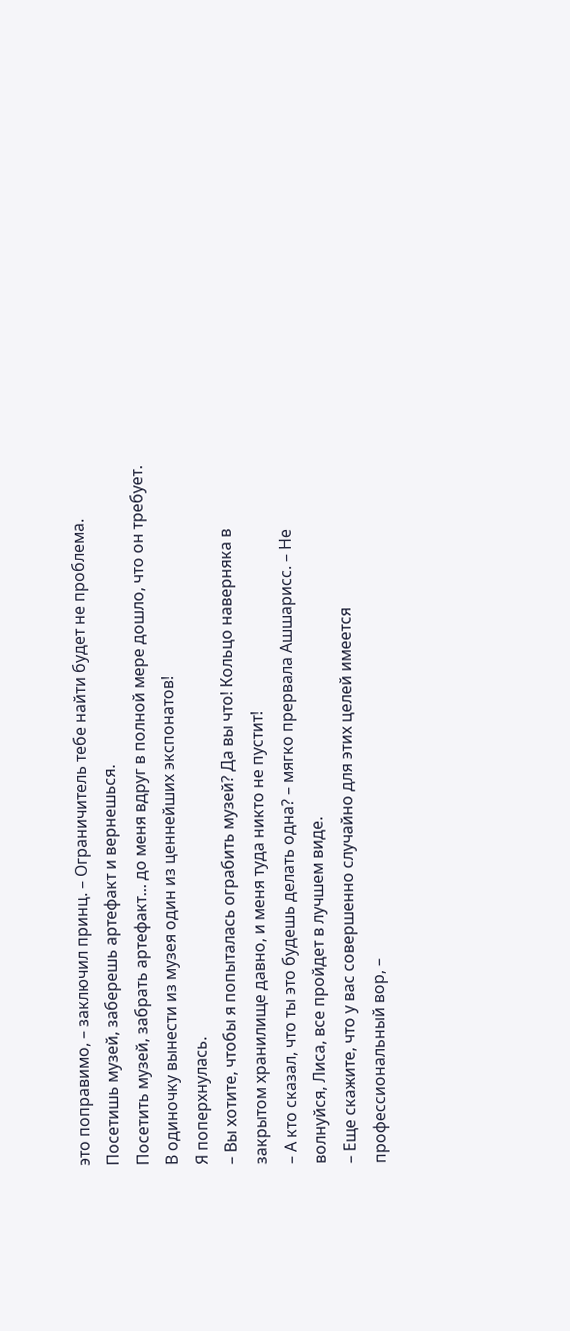это поправимо, – заключил принц. – Ограничитель тебе найти будет не проблема. Посетишь музей, заберешь артефакт и вернешься.
Посетить музей, забрать артефакт... до меня вдруг в полной мере дошло, что он требует. В одиночку вынести из музея один из ценнейших экспонатов!
Я поперхнулась.
– Вы хотите, чтобы я попыталась ограбить музей? Да вы что! Кольцо наверняка в закрытом хранилище давно, и меня туда никто не пустит!
– А кто сказал, что ты это будешь делать одна? – мягко прервала Ашшарисс. – Не волнуйся, Лиса, все пройдет в лучшем виде.
– Еще скажите, что у вас совершенно случайно для этих целей имеется профессиональный вор, –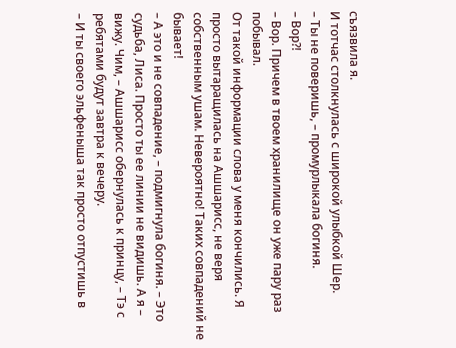съязвила я.
И тотчас столкнулась с широкой улыбкой Шер.
– Ты не поверишь, – промурлыкала богиня.
– Вор?!
– Вор. Причем в твоем хранилище он уже пару раз побывал.
От такой информации слова у меня кончились. Я просто вытаращилась на Ашшарисс, не веря собственным ушам. Невероятно! Таких совпадений не бывает!
– А это и не совпадение, – подмигнула богиня. – Это судьба, Лиса. Просто ты ее линии не видишь. А я – вижу. Чим, – Ашшарисс обернулась к принцу, – Тэ с ребятами будут завтра к вечеру.
– И ты своего эльфеныша так просто отпустишь в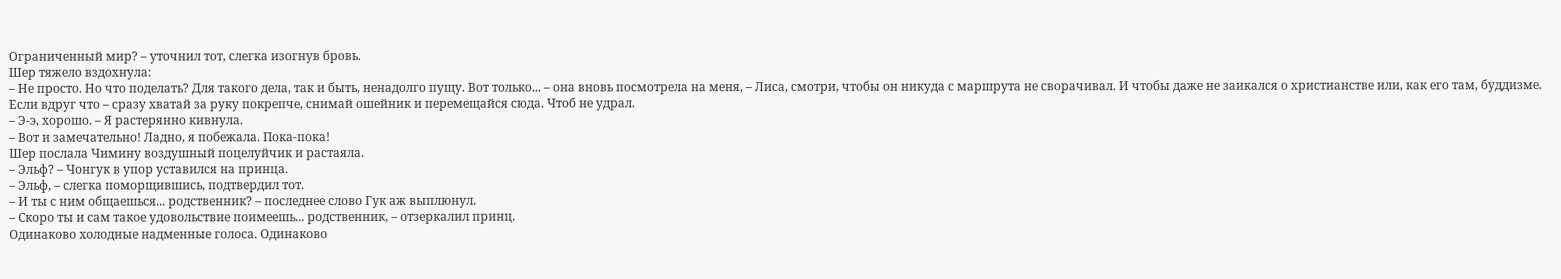Ограниченный мир? – уточнил тот, слегка изогнув бровь.
Шер тяжело вздохнула:
– Не просто. Но что поделать? Для такого дела, так и быть, ненадолго пущу. Вот только... – она вновь посмотрела на меня, – Лиса, смотри, чтобы он никуда с маршрута не сворачивал. И чтобы даже не заикался о христианстве или, как его там, буддизме. Если вдруг что – сразу хватай за руку покрепче, снимай ошейник и перемещайся сюда. Чтоб не удрал.
– Э-э, хорошо. – Я растерянно кивнула.
– Вот и замечательно! Ладно, я побежала. Пока-пока!
Шер послала Чимину воздушный поцелуйчик и растаяла.
– Эльф? – Чонгук в упор уставился на принца.
– Эльф, – слегка поморщившись, подтвердил тот.
– И ты с ним общаешься... родственник? – последнее слово Гук аж выплюнул.
– Скоро ты и сам такое удовольствие поимеешь... родственник, – отзеркалил принц.
Одинаково холодные надменные голоса. Одинаково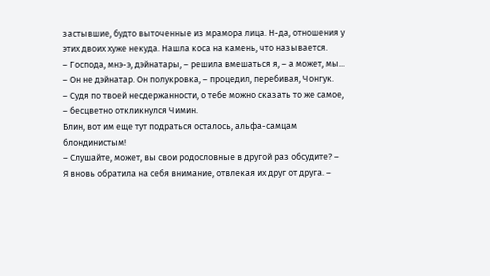застывшие, будто выточенные из мрамора лица. Н-да, отношения у этих двоих хуже некуда. Нашла коса на камень, что называется.
– Господа, мнэ-э, дэйнатары, – решила вмешаться я, – а может, мы...
– Он не дэйнатар. Он полукровка, – процедил, перебивая, Чонгук.
– Судя по твоей несдержанности, о тебе можно сказать то же самое, – бесцветно откликнулся Чимин.
Блин, вот им еще тут подраться осталось, альфа-самцам блондинистым!
– Слушайте, может, вы свои родословные в другой раз обсудите? – Я вновь обратила на себя внимание, отвлекая их друг от друга. –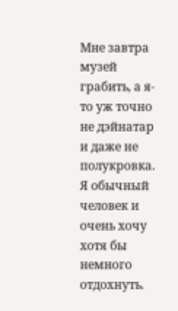Мне завтра музей грабить, а я-то уж точно не дэйнатар и даже не полукровка. Я обычный человек и очень хочу хотя бы немного отдохнуть.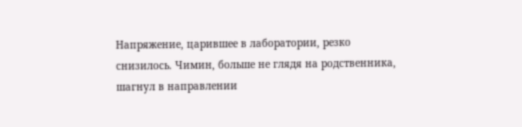Напряжение, царившее в лаборатории, резко снизилось. Чимин, больше не глядя на родственника, шагнул в направлении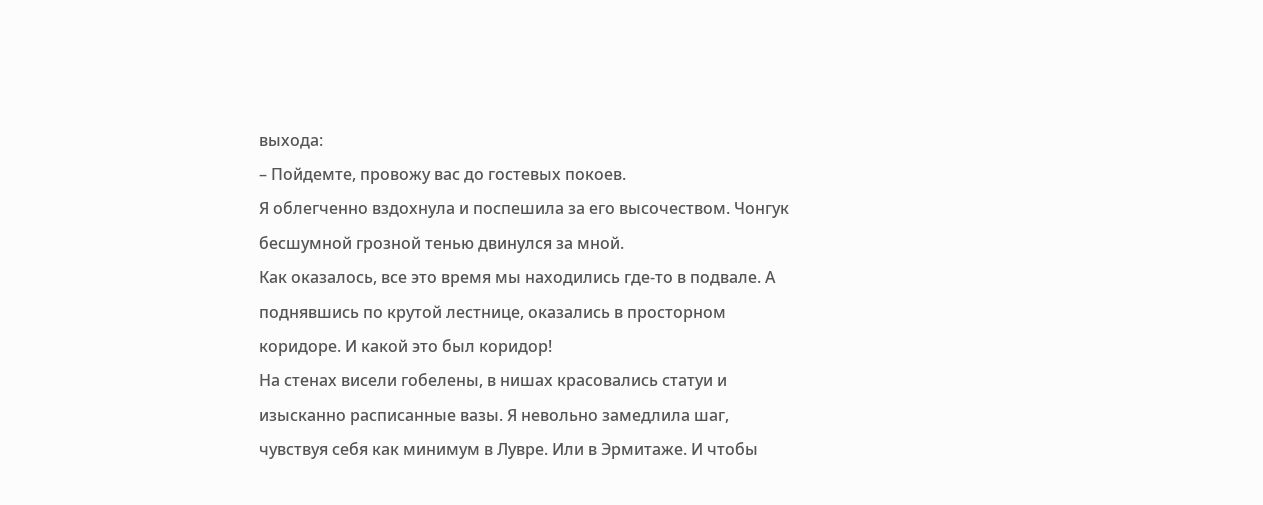выхода:
– Пойдемте, провожу вас до гостевых покоев.
Я облегченно вздохнула и поспешила за его высочеством. Чонгук бесшумной грозной тенью двинулся за мной.
Как оказалось, все это время мы находились где-то в подвале. А поднявшись по крутой лестнице, оказались в просторном коридоре. И какой это был коридор!
На стенах висели гобелены, в нишах красовались статуи и изысканно расписанные вазы. Я невольно замедлила шаг, чувствуя себя как минимум в Лувре. Или в Эрмитаже. И чтобы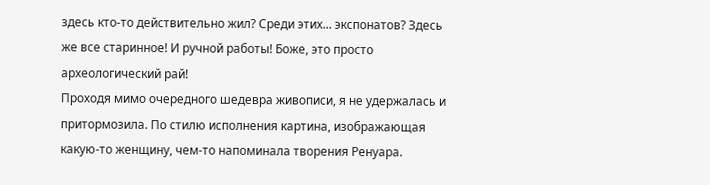здесь кто-то действительно жил? Среди этих... экспонатов? Здесь же все старинное! И ручной работы! Боже, это просто археологический рай!
Проходя мимо очередного шедевра живописи, я не удержалась и притормозила. По стилю исполнения картина, изображающая какую-то женщину, чем-то напоминала творения Ренуара.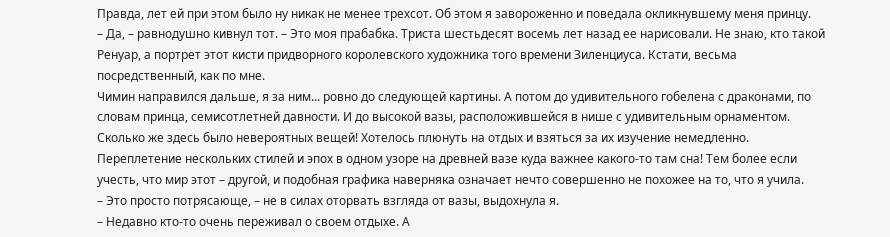Правда, лет ей при этом было ну никак не менее трехсот. Об этом я завороженно и поведала окликнувшему меня принцу.
– Да, – равнодушно кивнул тот. – Это моя прабабка. Триста шестьдесят восемь лет назад ее нарисовали. Не знаю, кто такой Ренуар, а портрет этот кисти придворного королевского художника того времени Зиленциуса. Кстати, весьма посредственный, как по мне.
Чимин направился дальше, я за ним... ровно до следующей картины. А потом до удивительного гобелена с драконами, по словам принца, семисотлетней давности. И до высокой вазы, расположившейся в нише с удивительным орнаментом.
Сколько же здесь было невероятных вещей! Хотелось плюнуть на отдых и взяться за их изучение немедленно. Переплетение нескольких стилей и эпох в одном узоре на древней вазе куда важнее какого-то там сна! Тем более если учесть, что мир этот – другой, и подобная графика наверняка означает нечто совершенно не похожее на то, что я учила.
– Это просто потрясающе, – не в силах оторвать взгляда от вазы, выдохнула я.
– Недавно кто-то очень переживал о своем отдыхе. А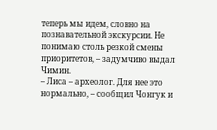теперь мы идем, словно на познавательной экскурсии. Не понимаю столь резкой смены приоритетов, – задумчиво выдал Чимин.
– Лиса – археолог. Для нее это нормально, – сообщил Чонгук и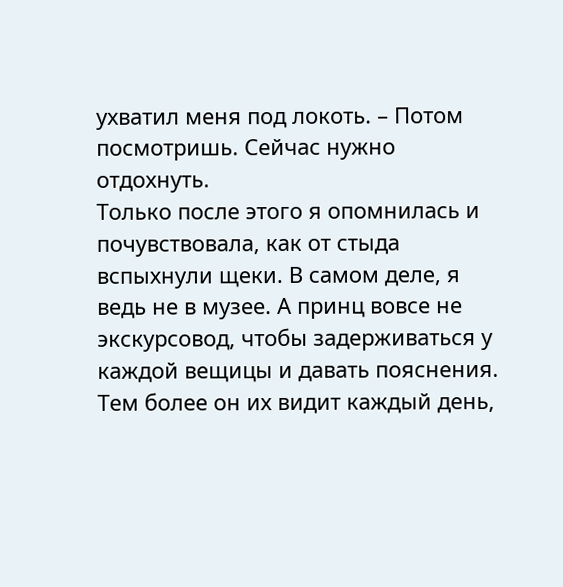ухватил меня под локоть. – Потом посмотришь. Сейчас нужно отдохнуть.
Только после этого я опомнилась и почувствовала, как от стыда вспыхнули щеки. В самом деле, я ведь не в музее. А принц вовсе не экскурсовод, чтобы задерживаться у каждой вещицы и давать пояснения. Тем более он их видит каждый день,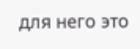для него это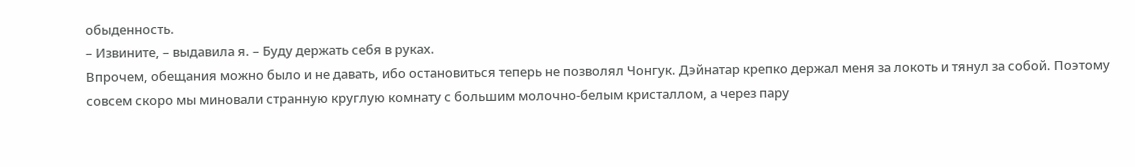обыденность.
– Извините, – выдавила я. – Буду держать себя в руках.
Впрочем, обещания можно было и не давать, ибо остановиться теперь не позволял Чонгук. Дэйнатар крепко держал меня за локоть и тянул за собой. Поэтому совсем скоро мы миновали странную круглую комнату с большим молочно-белым кристаллом, а через пару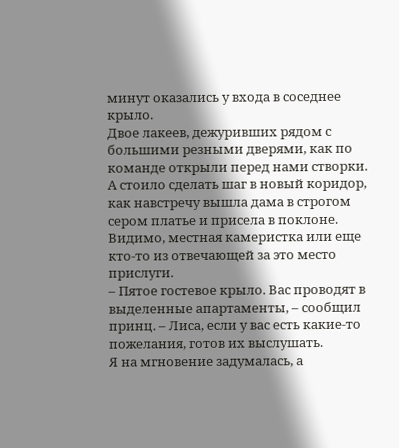минут оказались у входа в соседнее крыло.
Двое лакеев, дежуривших рядом с большими резными дверями, как по команде открыли перед нами створки. А стоило сделать шаг в новый коридор, как навстречу вышла дама в строгом сером платье и присела в поклоне. Видимо, местная камеристка или еще кто-то из отвечающей за это место прислуги.
– Пятое гостевое крыло. Вас проводят в выделенные апартаменты, – сообщил принц. – Лиса, если у вас есть какие-то пожелания, готов их выслушать.
Я на мгновение задумалась, а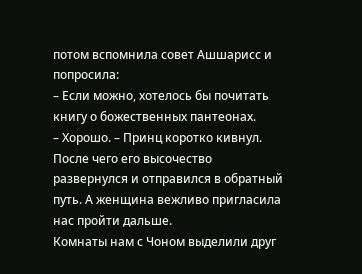потом вспомнила совет Ашшарисс и попросила:
– Если можно, хотелось бы почитать книгу о божественных пантеонах.
– Хорошо. – Принц коротко кивнул.
После чего его высочество развернулся и отправился в обратный путь. А женщина вежливо пригласила нас пройти дальше.
Комнаты нам с Чоном выделили друг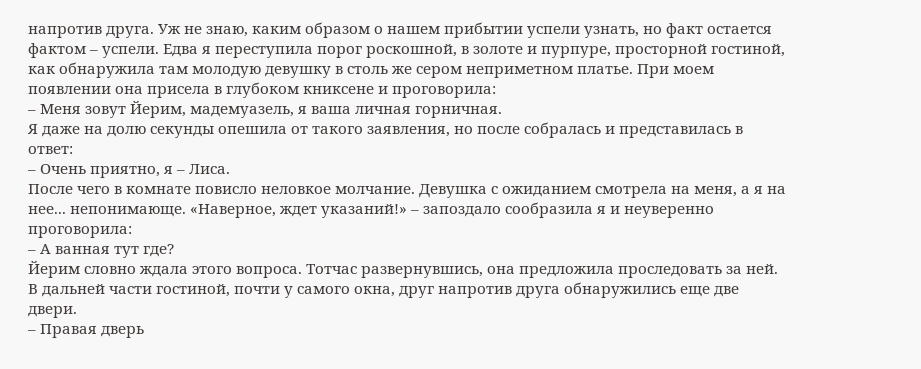напротив друга. Уж не знаю, каким образом о нашем прибытии успели узнать, но факт остается фактом – успели. Едва я переступила порог роскошной, в золоте и пурпуре, просторной гостиной, как обнаружила там молодую девушку в столь же сером неприметном платье. При моем появлении она присела в глубоком книксене и проговорила:
– Меня зовут Йерим, мадемуазель, я ваша личная горничная.
Я даже на долю секунды опешила от такого заявления, но после собралась и представилась в ответ:
– Очень приятно, я – Лиса.
После чего в комнате повисло неловкое молчание. Девушка с ожиданием смотрела на меня, а я на нее... непонимающе. «Наверное, ждет указаний!» – запоздало сообразила я и неуверенно проговорила:
– А ванная тут где?
Йерим словно ждала этого вопроса. Тотчас развернувшись, она предложила проследовать за ней.
В дальней части гостиной, почти у самого окна, друг напротив друга обнаружились еще две двери.
– Правая дверь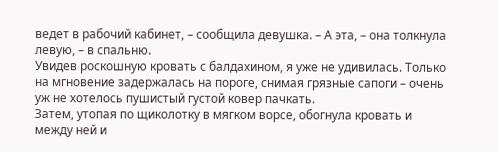ведет в рабочий кабинет, – сообщила девушка. – А эта, – она толкнула левую, – в спальню.
Увидев роскошную кровать с балдахином, я уже не удивилась. Только на мгновение задержалась на пороге, снимая грязные сапоги – очень уж не хотелось пушистый густой ковер пачкать.
Затем, утопая по щиколотку в мягком ворсе, обогнула кровать и между ней и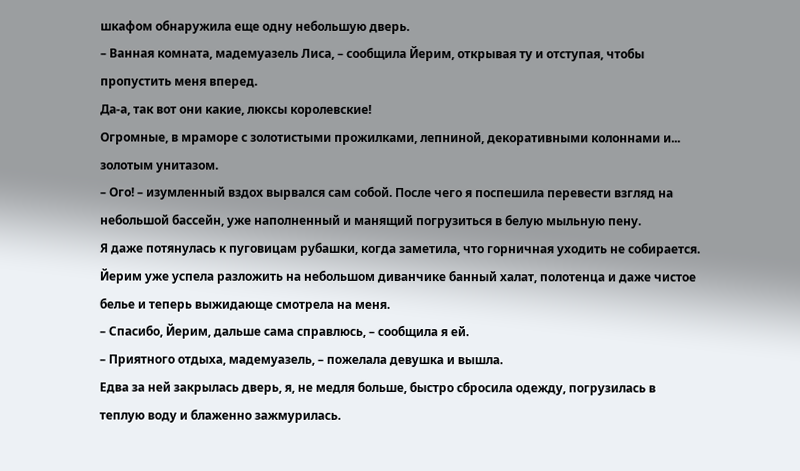шкафом обнаружила еще одну небольшую дверь.
– Ванная комната, мадемуазель Лиса, – сообщила Йерим, открывая ту и отступая, чтобы пропустить меня вперед.
Да-а, так вот они какие, люксы королевские!
Огромные, в мраморе с золотистыми прожилками, лепниной, декоративными колоннами и... золотым унитазом.
– Ого! – изумленный вздох вырвался сам собой. После чего я поспешила перевести взгляд на небольшой бассейн, уже наполненный и манящий погрузиться в белую мыльную пену.
Я даже потянулась к пуговицам рубашки, когда заметила, что горничная уходить не собирается. Йерим уже успела разложить на небольшом диванчике банный халат, полотенца и даже чистое белье и теперь выжидающе смотрела на меня.
– Спасибо, Йерим, дальше сама справлюсь, – сообщила я ей.
– Приятного отдыха, мадемуазель, – пожелала девушка и вышла.
Едва за ней закрылась дверь, я, не медля больше, быстро сбросила одежду, погрузилась в теплую воду и блаженно зажмурилась.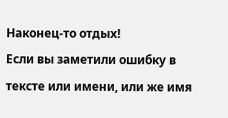Наконец-то отдых!
Если вы заметили ошибку в тексте или имени, или же имя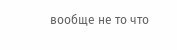вообще не то что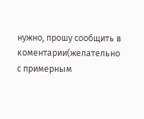нужно, прошу сообщить в коментарии(желательно с примерным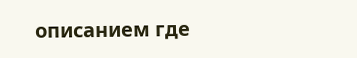описанием где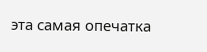эта самая опечатка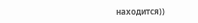находится))